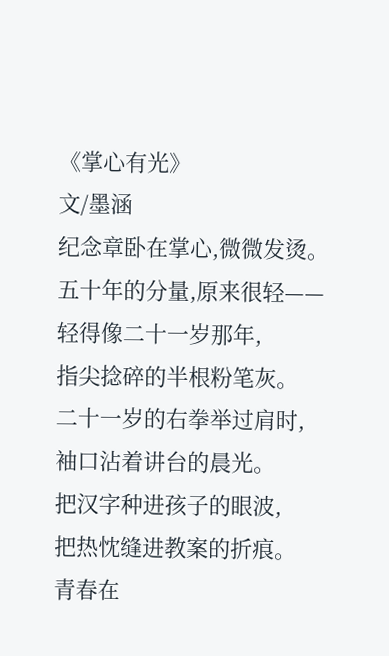《掌心有光》
文/墨涵
纪念章卧在掌心,微微发烫。
五十年的分量,原来很轻——
轻得像二十一岁那年,
指尖捻碎的半根粉笔灰。
二十一岁的右拳举过肩时,
袖口沾着讲台的晨光。
把汉字种进孩子的眼波,
把热忱缝进教案的折痕。
青春在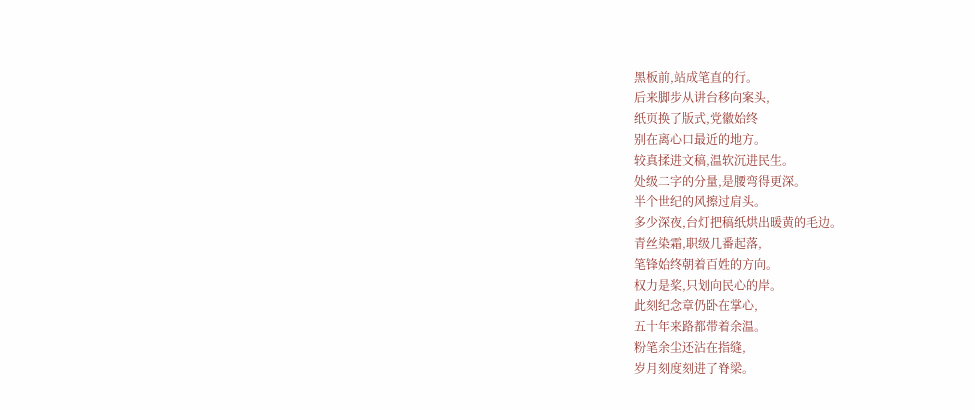黑板前,站成笔直的行。
后来脚步从讲台移向案头,
纸页换了版式,党徽始终
别在离心口最近的地方。
较真揉进文稿,温软沉进民生。
处级二字的分量,是腰弯得更深。
半个世纪的风擦过肩头。
多少深夜,台灯把稿纸烘出暖黄的毛边。
青丝染霜,职级几番起落,
笔锋始终朝着百姓的方向。
权力是桨,只划向民心的岸。
此刻纪念章仍卧在掌心,
五十年来路都带着余温。
粉笔余尘还沾在指缝,
岁月刻度刻进了脊梁。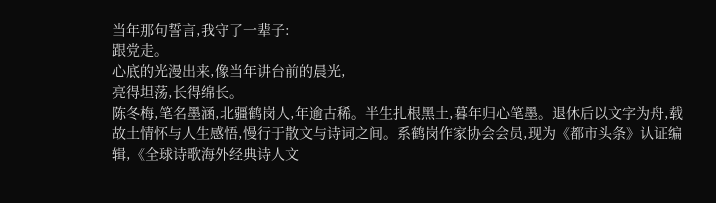当年那句誓言,我守了一辈子:
跟党走。
心底的光漫出来,像当年讲台前的晨光,
亮得坦荡,长得绵长。
陈冬梅,笔名墨涵,北疆鹤岗人,年逾古稀。半生扎根黑土,暮年归心笔墨。退休后以文字为舟,载故土情怀与人生感悟,慢行于散文与诗词之间。系鹤岗作家协会会员,现为《都市头条》认证编辑,《全球诗歌海外经典诗人文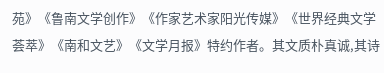苑》《鲁南文学创作》《作家艺术家阳光传媒》《世界经典文学荟萃》《南和文艺》《文学月报》特约作者。其文质朴真诚,其诗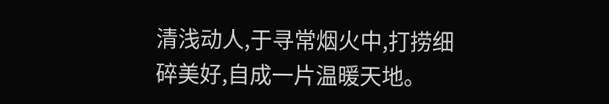清浅动人,于寻常烟火中,打捞细碎美好,自成一片温暖天地。